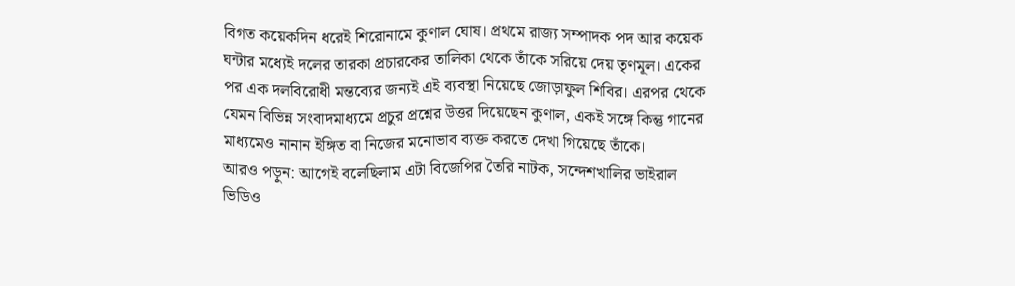বিগত কয়েকদিন ধরেই শিরোনামে কুণাল ঘোষ। প্রথমে রাজ্য সম্পাদক পদ আর কয়েক ঘন্টার মধ্যেই দলের তারকা প্রচারকের তালিকা থেকে তাঁকে সরিয়ে দেয় তৃণমূল। একের পর এক দলবিরোধী মন্তব্যের জন্যই এই ব্যবস্থা নিয়েছে জোড়াফুল শিবির। এরপর থেকে যেমন বিভিন্ন সংবাদমাধ্যমে প্রচুর প্রশ্নের উত্তর দিয়েছেন কুণাল, একই সঙ্গে কিন্তু গানের মাধ্যমেও নানান ইঙ্গিত বা নিজের মনোভাব ব্যক্ত করতে দেখা গিয়েছে তাঁকে।
আরও পড়ুন: আগেই বলেছিলাম এটা বিজেপির তৈরি নাটক, সন্দেশখালির ভাইরাল ভিডিও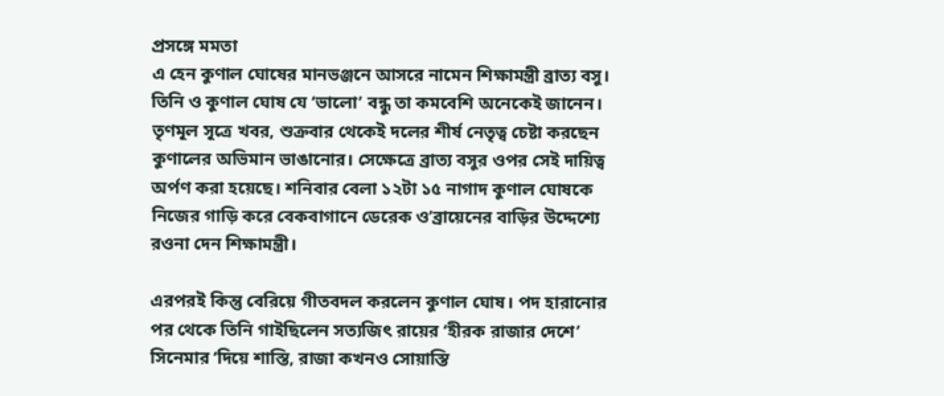প্রসঙ্গে মমতা
এ হেন কুণাল ঘোষের মানভঞ্জনে আসরে নামেন শিক্ষামন্ত্রী ব্রাত্য বসু। তিনি ও কুণাল ঘোষ যে ‘ভালো’ বন্ধু তা কমবেশি অনেকেই জানেন। তৃণমূল সূত্রে খবর, শুক্রবার থেকেই দলের শীর্ষ নেতৃত্ব চেষ্টা করছেন কুণালের অভিমান ভাঙানোর। সেক্ষেত্রে ব্রাত্য বসুর ওপর সেই দায়িত্ব অর্পণ করা হয়েছে। শনিবার বেলা ১২টা ১৫ নাগাদ কুণাল ঘোষকে নিজের গাড়ি করে বেকবাগানে ডেরেক ও’ব্রায়েনের বাড়ির উদ্দেশ্যে রওনা দেন শিক্ষামন্ত্রী।

এরপরই কিন্তু বেরিয়ে গীতবদল করলেন কুণাল ঘোষ। পদ হারানোর পর থেকে তিনি গাইছিলেন সত্যজিৎ রায়ের ‘হীরক রাজার দেশে’ সিনেমার ‘দিয়ে শাস্তি, রাজা কখনও সোয়াস্তি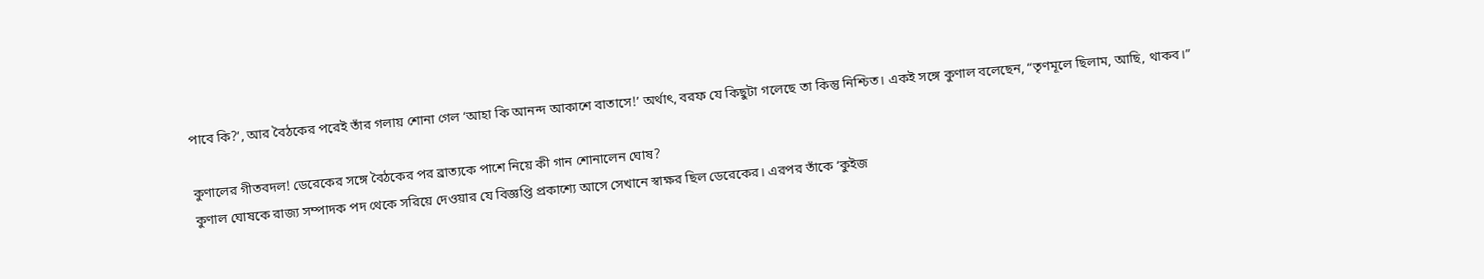পাবে কি?’, আর বৈঠকের পরেই তাঁর গলায় শোনা গেল ‘আহা কি আনন্দ আকাশে বাতাসে!’ অর্থাৎ, বরফ যে কিছুটা গলেছে তা কিন্তু নিশ্চিত। একই সঙ্গে কুণাল বলেছেন, “তৃণমূলে ছিলাম, আছি, থাকব।”

কুণালের গীতবদল! ডেরেকের সঙ্গে বৈঠকের পর ব্রাত্যকে পাশে নিয়ে কী গান শোনালেন ঘোষ?
কুণাল ঘোষকে রাজ্য সম্পাদক পদ থেকে সরিয়ে দেওয়ার যে বিজ্ঞপ্তি প্রকাশ্যে আসে সেখানে স্বাক্ষর ছিল ডেরেকের। এরপর তাঁকে ‘কুইজ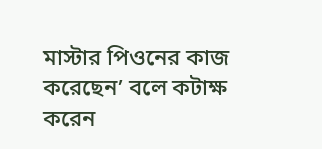মাস্টার পিওনের কাজ করেছেন’ বলে কটাক্ষ করেন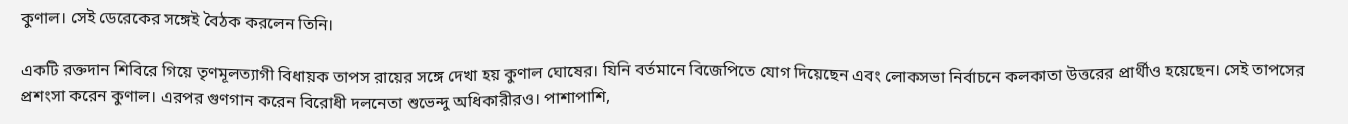কুণাল। সেই ডেরেকের সঙ্গেই বৈঠক করলেন তিনি।

একটি রক্তদান শিবিরে গিয়ে তৃণমূলত্যাগী বিধায়ক তাপস রায়ের সঙ্গে দেখা হয় কুণাল ঘোষের। যিনি বর্তমানে বিজেপিতে যোগ দিয়েছেন এবং লোকসভা নির্বাচনে কলকাতা উত্তরের প্রার্থীও হয়েছেন। সেই তাপসের প্রশংসা করেন কুণাল। এরপর গুণগান করেন বিরোধী দলনেতা শুভেন্দু অধিকারীরও। পাশাপাশি,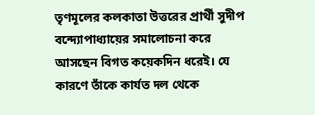তৃণমূলের কলকাতা উত্তরের প্রার্থী সুদীপ বন্দ্যোপাধ্যায়ের সমালোচনা করে আসছেন বিগত কয়েকদিন ধরেই। যে কারণে তাঁকে কার্যত দল থেকে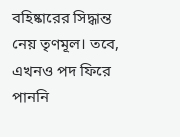বহিষ্কারের সিদ্ধান্ত নেয় তৃণমূল। তবে, এখনও পদ ফিরে পাননি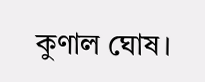কুণাল ঘোষ।